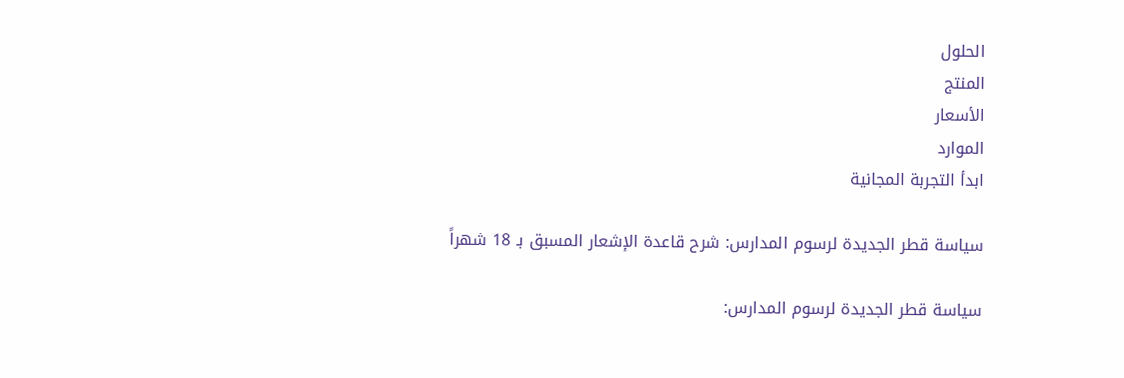الحلول
المنتج
الأسعار
الموارد
ابدأ التجربة المجانية

سياسة قطر الجديدة لرسوم المدارس: شرح قاعدة الإشعار المسبق بـ 18 شهراً

سياسة قطر الجديدة لرسوم المدارس: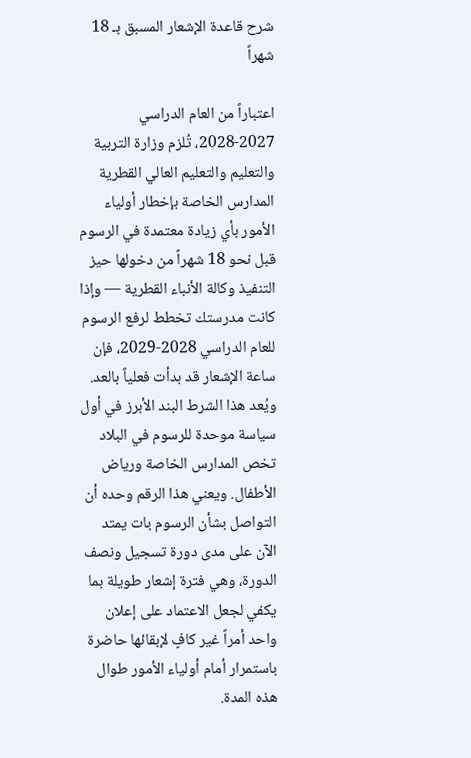شرح قاعدة الإشعار المسبق بـ 18 شهراً

اعتباراً من العام الدراسي 2027-2028، تُلزم وزارة التربية والتعليم والتعليم العالي القطرية المدارس الخاصة بإخطار أولياء الأمور بأي زيادة معتمدة في الرسوم قبل نحو 18 شهراً من دخولها حيز التنفيذ وكالة الأنباء القطرية — وإذا كانت مدرستك تخطط لرفع الرسوم للعام الدراسي 2028-2029، فإن ساعة الإشعار قد بدأت فعلياً بالعد. ويُعد هذا الشرط البند الأبرز في أول سياسة موحدة للرسوم في البلاد تخص المدارس الخاصة ورياض الأطفال. ويعني هذا الرقم وحده أن التواصل بشأن الرسوم بات يمتد الآن على مدى دورة تسجيل ونصف الدورة، وهي فترة إشعار طويلة بما يكفي لجعل الاعتماد على إعلان واحد أمراً غير كافٍ لإبقائها حاضرة باستمرار أمام أولياء الأمور طوال هذه المدة.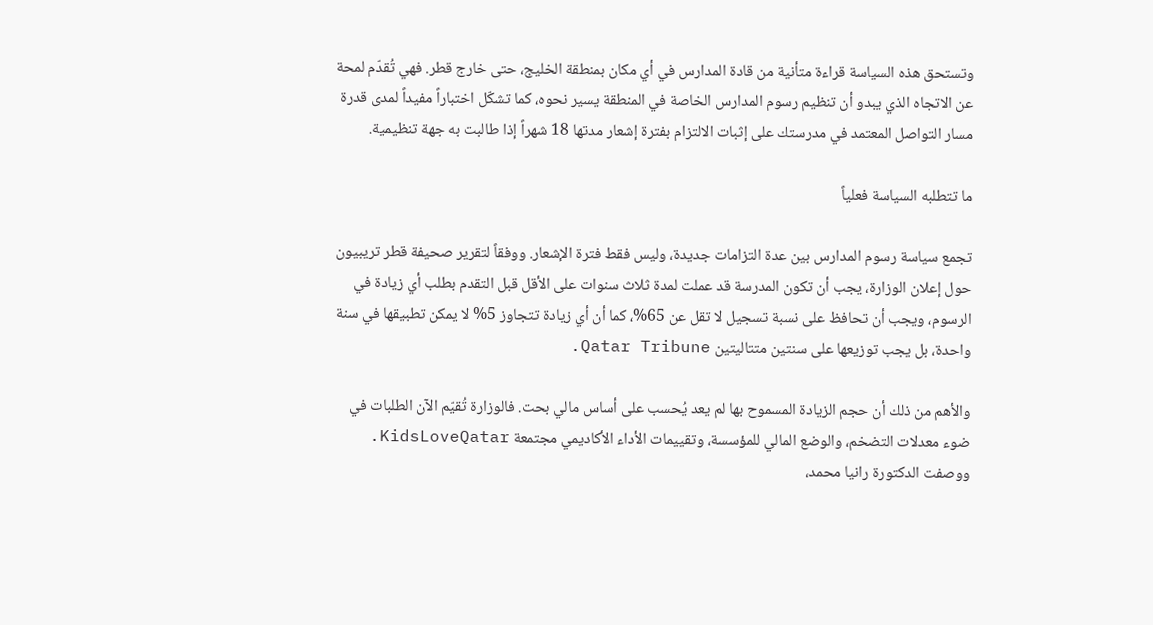وتستحق هذه السياسة قراءة متأنية من قادة المدارس في أي مكان بمنطقة الخليج، حتى خارج قطر. فهي تُقدّم لمحة عن الاتجاه الذي يبدو أن تنظيم رسوم المدارس الخاصة في المنطقة يسير نحوه، كما تشكّل اختباراً مفيداً لمدى قدرة مسار التواصل المعتمد في مدرستك على إثبات الالتزام بفترة إشعار مدتها 18 شهراً إذا طالبت به جهة تنظيمية.

ما تتطلبه السياسة فعلياً

تجمع سياسة رسوم المدارس بين عدة التزامات جديدة، وليس فقط فترة الإشعار. ووفقاً لتقرير صحيفة قطر تريبيون حول إعلان الوزارة، يجب أن تكون المدرسة قد عملت لمدة ثلاث سنوات على الأقل قبل التقدم بطلب أي زيادة في الرسوم، ويجب أن تحافظ على نسبة تسجيل لا تقل عن 65%، كما أن أي زيادة تتجاوز 5% لا يمكن تطبيقها في سنة واحدة، بل يجب توزيعها على سنتين متتاليتين Qatar Tribune.

والأهم من ذلك أن حجم الزيادة المسموح بها لم يعد يُحسب على أساس مالي بحت. فالوزارة تُقيّم الآن الطلبات في ضوء معدلات التضخم، والوضع المالي للمؤسسة، وتقييمات الأداء الأكاديمي مجتمعة KidsLoveQatar. ووصفت الدكتورة رانيا محمد،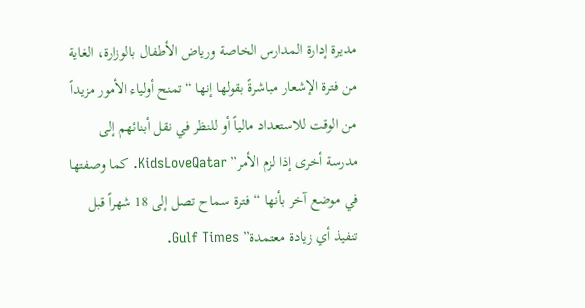مديرة إدارة المدارس الخاصة ورياض الأطفال بالوزارة، الغاية من فترة الإشعار مباشرةً بقولها إنها “تمنح أولياء الأمور مزيداً من الوقت للاستعداد مالياً أو للنظر في نقل أبنائهم إلى مدرسة أخرى إذا لزم الأمر” KidsLoveQatar. كما وصفتها في موضع آخر بأنها “فترة سماح تصل إلى 18 شهراً قبل تنفيذ أي زيادة معتمدة” Gulf Times.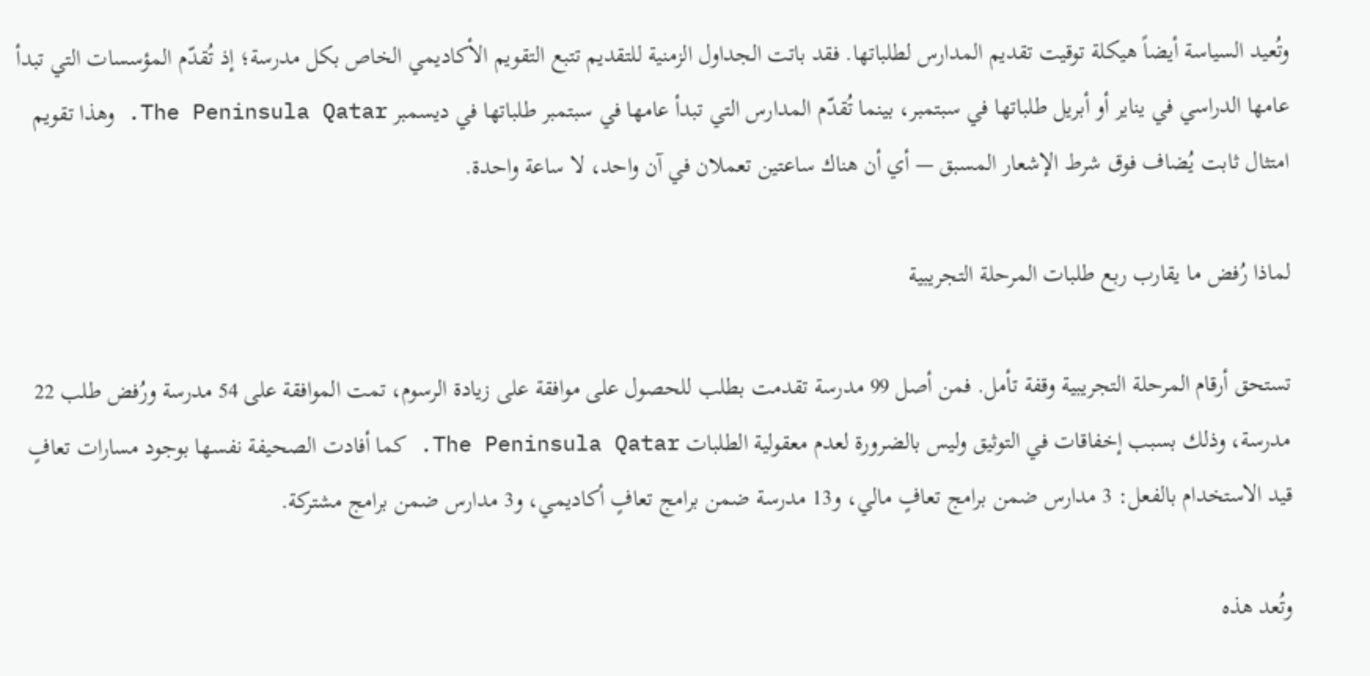وتُعيد السياسة أيضاً هيكلة توقيت تقديم المدارس لطلباتها. فقد باتت الجداول الزمنية للتقديم تتبع التقويم الأكاديمي الخاص بكل مدرسة؛ إذ تُقدّم المؤسسات التي تبدأ عامها الدراسي في يناير أو أبريل طلباتها في سبتمبر، بينما تُقدّم المدارس التي تبدأ عامها في سبتمبر طلباتها في ديسمبر The Peninsula Qatar. وهذا تقويم امتثال ثابت يُضاف فوق شرط الإشعار المسبق — أي أن هناك ساعتين تعملان في آن واحد، لا ساعة واحدة.

لماذا رُفض ما يقارب ربع طلبات المرحلة التجريبية

تستحق أرقام المرحلة التجريبية وقفة تأمل. فمن أصل 99 مدرسة تقدمت بطلب للحصول على موافقة على زيادة الرسوم، تمت الموافقة على 54 مدرسة ورُفض طلب 22 مدرسة، وذلك بسبب إخفاقات في التوثيق وليس بالضرورة لعدم معقولية الطلبات The Peninsula Qatar. كما أفادت الصحيفة نفسها بوجود مسارات تعافٍ قيد الاستخدام بالفعل: 3 مدارس ضمن برامج تعافٍ مالي، و13 مدرسة ضمن برامج تعافٍ أكاديمي، و3 مدارس ضمن برامج مشتركة.

وتُعد هذه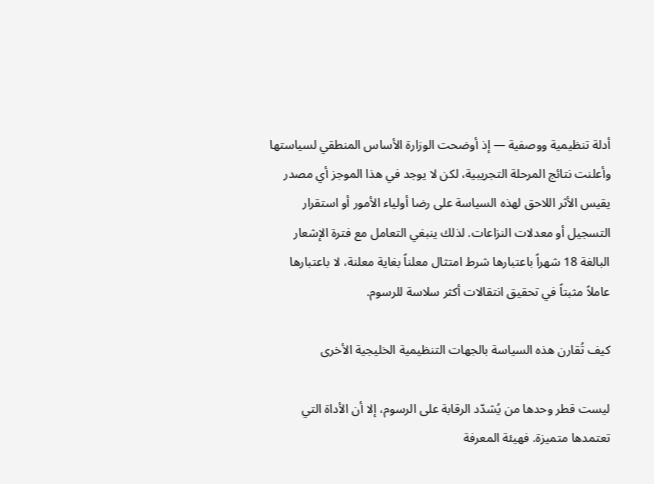أدلة تنظيمية ووصفية — إذ أوضحت الوزارة الأساس المنطقي لسياستها وأعلنت نتائج المرحلة التجريبية، لكن لا يوجد في هذا الموجز أي مصدر يقيس الأثر اللاحق لهذه السياسة على رضا أولياء الأمور أو استقرار التسجيل أو معدلات النزاعات. لذلك ينبغي التعامل مع فترة الإشعار البالغة 18 شهراً باعتبارها شرط امتثال معلناً بغاية معلنة، لا باعتبارها عاملاً مثبتاً في تحقيق انتقالات أكثر سلاسة للرسوم.

كيف تُقارن هذه السياسة بالجهات التنظيمية الخليجية الأخرى

ليست قطر وحدها من يُشدّد الرقابة على الرسوم، إلا أن الأداة التي تعتمدها متميزة. فهيئة المعرفة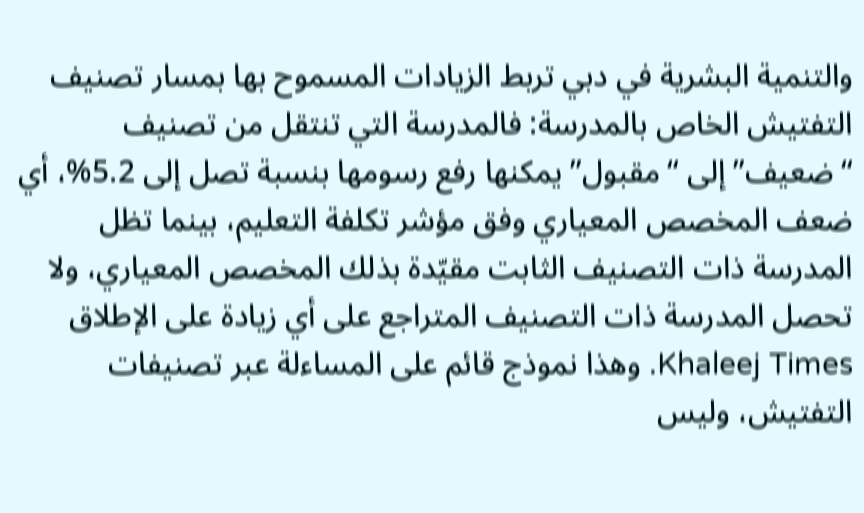والتنمية البشرية في دبي تربط الزيادات المسموح بها بمسار تصنيف التفتيش الخاص بالمدرسة: فالمدرسة التي تنتقل من تصنيف “ضعيف” إلى “مقبول” يمكنها رفع رسومها بنسبة تصل إلى 5.2%، أي ضعف المخصص المعياري وفق مؤشر تكلفة التعليم، بينما تظل المدرسة ذات التصنيف الثابت مقيّدة بذلك المخصص المعياري، ولا تحصل المدرسة ذات التصنيف المتراجع على أي زيادة على الإطلاق Khaleej Times. وهذا نموذج قائم على المساءلة عبر تصنيفات التفتيش، وليس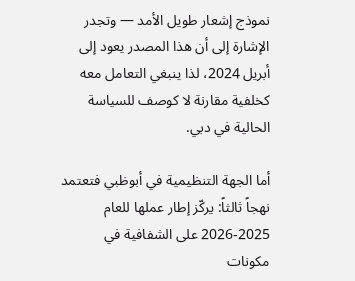نموذج إشعار طويل الأمد — وتجدر الإشارة إلى أن هذا المصدر يعود إلى أبريل 2024، لذا ينبغي التعامل معه كخلفية مقارنة لا كوصف للسياسة الحالية في دبي.

أما الجهة التنظيمية في أبوظبي فتعتمد نهجاً ثالثاً: يركّز إطار عملها للعام 2025-2026 على الشفافية في مكونات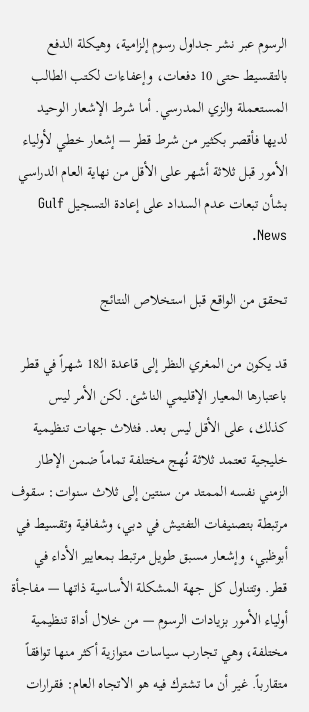الرسوم عبر نشر جداول رسوم إلزامية، وهيكلة الدفع بالتقسيط حتى 10 دفعات، وإعفاءات لكتب الطالب المستعملة والزي المدرسي. أما شرط الإشعار الوحيد لديها فأقصر بكثير من شرط قطر — إشعار خطي لأولياء الأمور قبل ثلاثة أشهر على الأقل من نهاية العام الدراسي بشأن تبعات عدم السداد على إعادة التسجيل Gulf News.

تحقق من الواقع قبل استخلاص النتائج

قد يكون من المغري النظر إلى قاعدة الـ18 شهراً في قطر باعتبارها المعيار الإقليمي الناشئ. لكن الأمر ليس كذلك، على الأقل ليس بعد. فثلاث جهات تنظيمية خليجية تعتمد ثلاثة نُهج مختلفة تماماً ضمن الإطار الزمني نفسه الممتد من سنتين إلى ثلاث سنوات: سقوف مرتبطة بتصنيفات التفتيش في دبي، وشفافية وتقسيط في أبوظبي، وإشعار مسبق طويل مرتبط بمعايير الأداء في قطر. وتتناول كل جهة المشكلة الأساسية ذاتها — مفاجأة أولياء الأمور بزيادات الرسوم — من خلال أداة تنظيمية مختلفة، وهي تجارب سياسات متوازية أكثر منها توافقاً متقارباً. غير أن ما تشترك فيه هو الاتجاه العام: فقرارات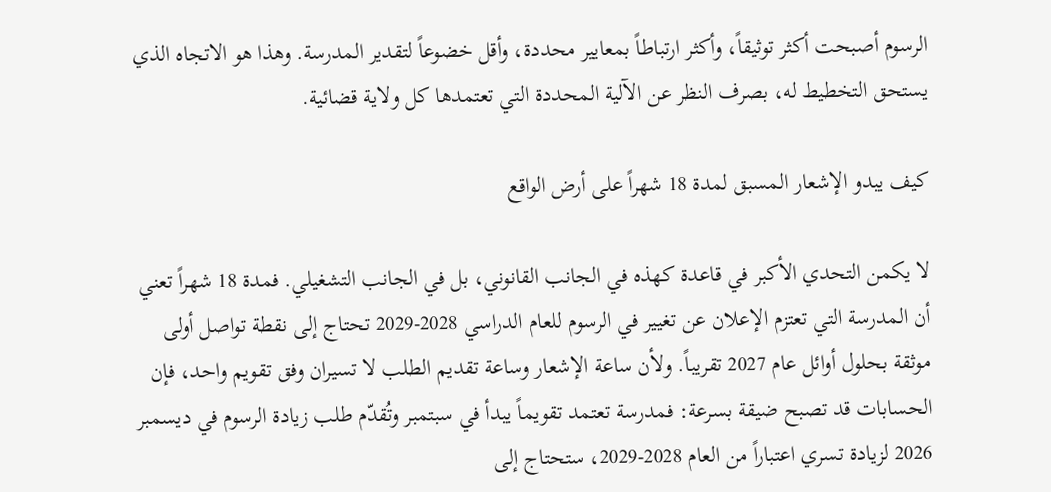الرسوم أصبحت أكثر توثيقاً، وأكثر ارتباطاً بمعايير محددة، وأقل خضوعاً لتقدير المدرسة. وهذا هو الاتجاه الذي يستحق التخطيط له، بصرف النظر عن الآلية المحددة التي تعتمدها كل ولاية قضائية.

كيف يبدو الإشعار المسبق لمدة 18 شهراً على أرض الواقع

لا يكمن التحدي الأكبر في قاعدة كهذه في الجانب القانوني، بل في الجانب التشغيلي. فمدة 18 شهراً تعني أن المدرسة التي تعتزم الإعلان عن تغيير في الرسوم للعام الدراسي 2028-2029 تحتاج إلى نقطة تواصل أولى موثقة بحلول أوائل عام 2027 تقريباً. ولأن ساعة الإشعار وساعة تقديم الطلب لا تسيران وفق تقويم واحد، فإن الحسابات قد تصبح ضيقة بسرعة: فمدرسة تعتمد تقويماً يبدأ في سبتمبر وتُقدّم طلب زيادة الرسوم في ديسمبر 2026 لزيادة تسري اعتباراً من العام 2028-2029، ستحتاج إلى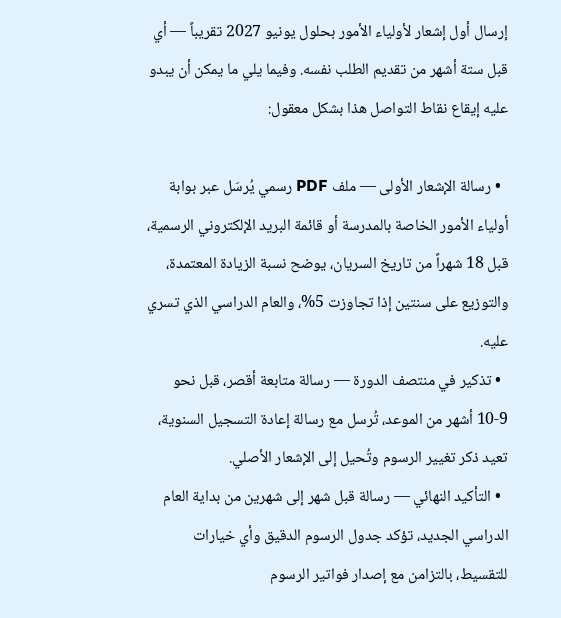إرسال أول إشعار لأولياء الأمور بحلول يونيو 2027 تقريباً — أي قبل ستة أشهر من تقديم الطلب نفسه. وفيما يلي ما يمكن أن يبدو عليه إيقاع نقاط التواصل هذا بشكل معقول:

  • رسالة الإشعار الأولى — ملف PDF رسمي يُرسَل عبر بوابة أولياء الأمور الخاصة بالمدرسة أو قائمة البريد الإلكتروني الرسمية، قبل 18 شهراً من تاريخ السريان، يوضح نسبة الزيادة المعتمدة، والتوزيع على سنتين إذا تجاوزت 5%، والعام الدراسي الذي تسري عليه.
  • تذكير في منتصف الدورة — رسالة متابعة أقصر، قبل نحو 9-10 أشهر من الموعد، تُرسل مع رسالة إعادة التسجيل السنوية، تعيد ذكر تغيير الرسوم وتُحيل إلى الإشعار الأصلي.
  • التأكيد النهائي — رسالة قبل شهر إلى شهرين من بداية العام الدراسي الجديد، تؤكد جدول الرسوم الدقيق وأي خيارات للتقسيط، بالتزامن مع إصدار فواتير الرسوم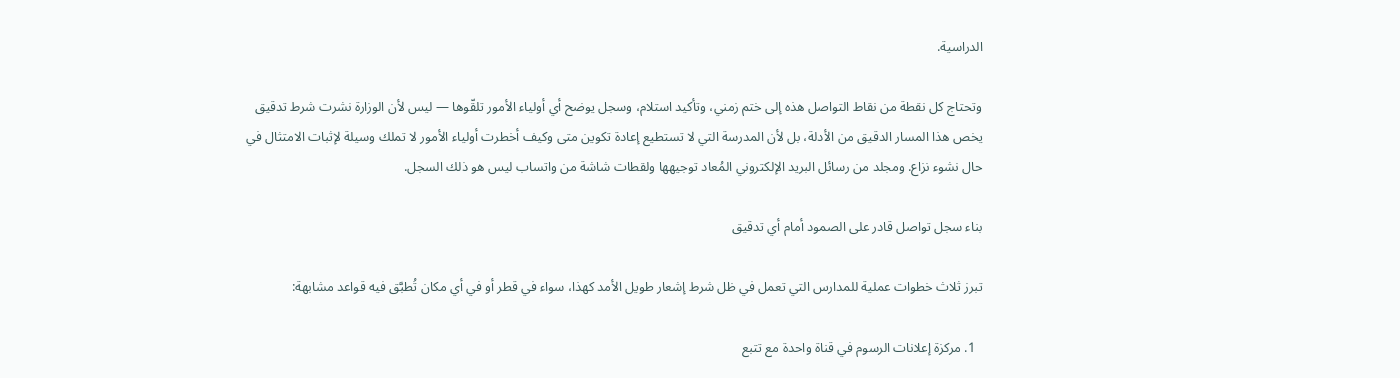الدراسية.

وتحتاج كل نقطة من نقاط التواصل هذه إلى ختم زمني، وتأكيد استلام، وسجل يوضح أي أولياء الأمور تلقّوها — ليس لأن الوزارة نشرت شرط تدقيق يخص هذا المسار الدقيق من الأدلة، بل لأن المدرسة التي لا تستطيع إعادة تكوين متى وكيف أخطرت أولياء الأمور لا تملك وسيلة لإثبات الامتثال في حال نشوء نزاع. ومجلد من رسائل البريد الإلكتروني المُعاد توجيهها ولقطات شاشة من واتساب ليس هو ذلك السجل.

بناء سجل تواصل قادر على الصمود أمام أي تدقيق

تبرز ثلاث خطوات عملية للمدارس التي تعمل في ظل شرط إشعار طويل الأمد كهذا، سواء في قطر أو في أي مكان تُطبَّق فيه قواعد مشابهة:

  1. مركزة إعلانات الرسوم في قناة واحدة مع تتبع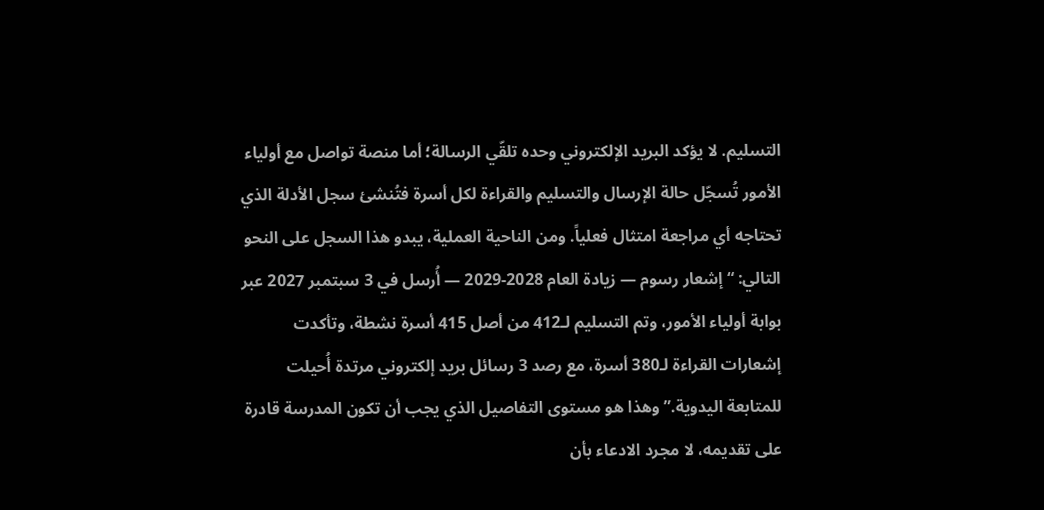التسليم. لا يؤكد البريد الإلكتروني وحده تلقّي الرسالة؛ أما منصة تواصل مع أولياء الأمور تُسجّل حالة الإرسال والتسليم والقراءة لكل أسرة فتُنشئ سجل الأدلة الذي تحتاجه أي مراجعة امتثال فعلياً. ومن الناحية العملية، يبدو هذا السجل على النحو التالي: “إشعار رسوم — زيادة العام 2028-2029 — أُرسل في 3 سبتمبر 2027 عبر بوابة أولياء الأمور، وتم التسليم لـ412 من أصل 415 أسرة نشطة، وتأكدت إشعارات القراءة لـ380 أسرة، مع رصد 3 رسائل بريد إلكتروني مرتدة أُحيلت للمتابعة اليدوية.” وهذا هو مستوى التفاصيل الذي يجب أن تكون المدرسة قادرة على تقديمه، لا مجرد الادعاء بأن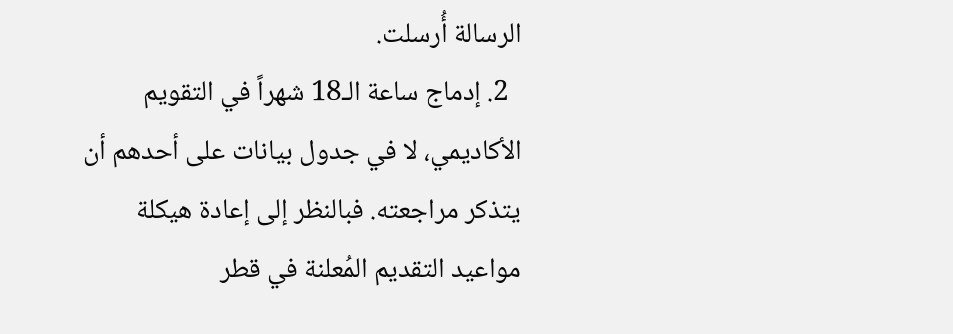الرسالة أُرسلت.
  2. إدماج ساعة الـ18 شهراً في التقويم الأكاديمي، لا في جدول بيانات على أحدهم أن يتذكر مراجعته. فبالنظر إلى إعادة هيكلة مواعيد التقديم المُعلنة في قطر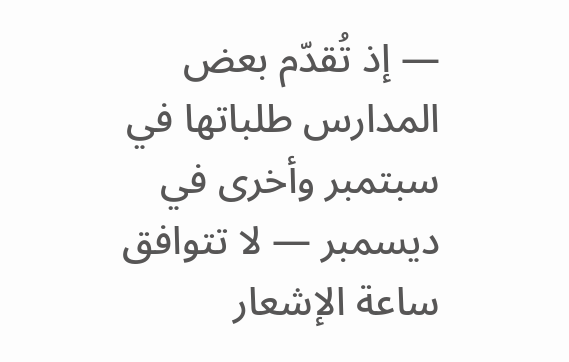— إذ تُقدّم بعض المدارس طلباتها في سبتمبر وأخرى في ديسمبر — لا تتوافق ساعة الإشعار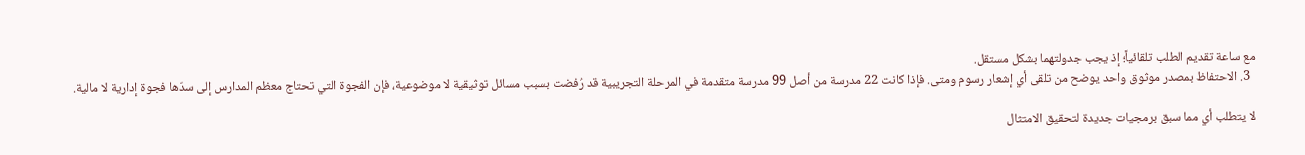مع ساعة تقديم الطلب تلقائياً؛ إذ يجب جدولتهما بشكل مستقل.
  3. الاحتفاظ بمصدر موثوق واحد يوضح من تلقى أي إشعار رسوم ومتى. فإذا كانت 22 مدرسة من أصل 99 مدرسة متقدمة في المرحلة التجريبية قد رُفضت بسبب مسائل توثيقية لا موضوعية، فإن الفجوة التي تحتاج معظم المدارس إلى سدّها فجوة إدارية لا مالية.

لا يتطلب أي مما سبق برمجيات جديدة لتحقيق الامتثال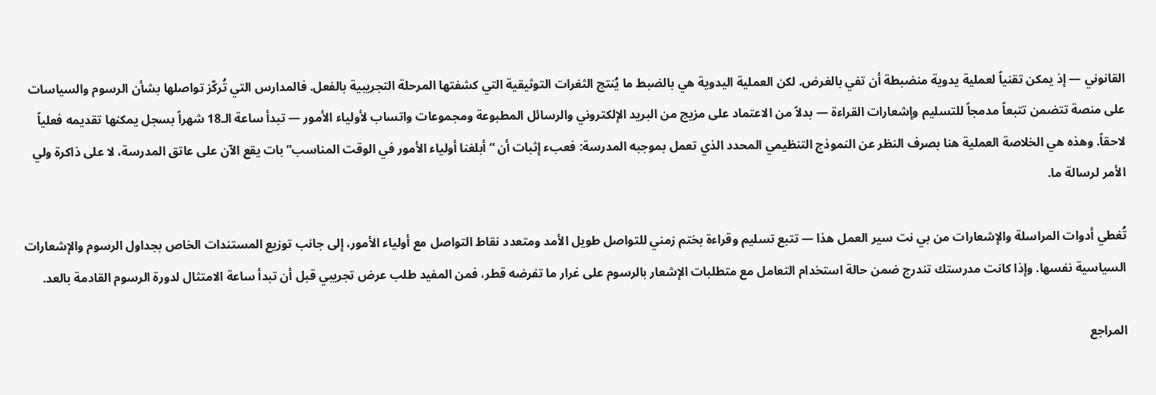القانوني — إذ يمكن تقنياً لعملية يدوية منضبطة أن تفي بالغرض. لكن العملية اليدوية هي بالضبط ما يُنتج الثغرات التوثيقية التي كشفتها المرحلة التجريبية بالفعل. فالمدارس التي تُركّز تواصلها بشأن الرسوم والسياسات على منصة تتضمن تتبعاً مدمجاً للتسليم وإشعارات القراءة — بدلاً من الاعتماد على مزيج من البريد الإلكتروني والرسائل المطبوعة ومجموعات واتساب لأولياء الأمور — تبدأ ساعة الـ18 شهراً بسجل يمكنها تقديمه فعلياً لاحقاً. وهذه هي الخلاصة العملية هنا بصرف النظر عن النموذج التنظيمي المحدد الذي تعمل بموجبه المدرسة: فعبء إثبات أن “أبلغنا أولياء الأمور في الوقت المناسب” بات يقع الآن على عاتق المدرسة، لا على ذاكرة ولي الأمر لرسالة ما.

تُغطي أدوات المراسلة والإشعارات من بي نت سير العمل هذا — تتبع تسليم وقراءة بختم زمني للتواصل طويل الأمد ومتعدد نقاط التواصل مع أولياء الأمور، إلى جانب توزيع المستندات الخاص بجداول الرسوم والإشعارات السياسية نفسها. وإذا كانت مدرستك تندرج ضمن حالة استخدام التعامل مع متطلبات الإشعار بالرسوم على غرار ما تفرضه قطر، فمن المفيد طلب عرض تجريبي قبل أن تبدأ ساعة الامتثال لدورة الرسوم القادمة بالعد.

المراجع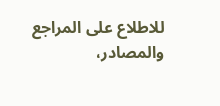للاطلاع على المراجع والمصادر،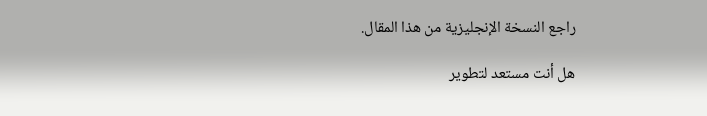راجع النسخة الإنجليزية من هذا المقال.

هل أنت مستعد لتطوير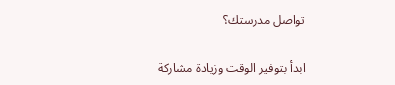تواصل مدرستك؟

ابدأ بتوفير الوقت وزيادة مشاركة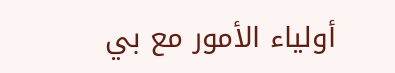أولياء الأمور مع بي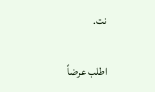نت.

اطلب عرضاً